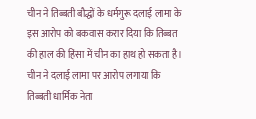चीन ने तिब्बती बौद्धों के धर्मगुरू दलाई लामा के इस आरोप को बकवास करार दिया कि तिब्बत की हाल की हिंसा में चीन का हाथ हो सकता है। चीन ने दलाई लामा पर आरोप लगाया कि तिब्बती धार्मिक नेता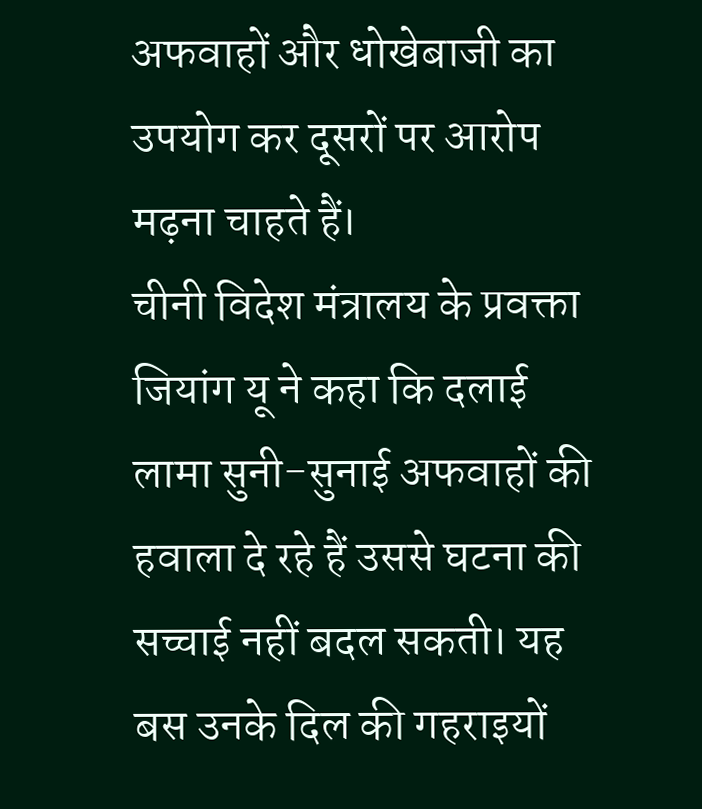अफवाहों और धोखेबाजी का उपयोग कर दूसरों पर आरोप मढ़ना चाहते हैं।
चीनी विदेश मंत्रालय के प्रवक्ता जियांग यू ने कहा कि दलाई लामा सुनी-सुनाई अफवाहों की हवाला दे रहे हैं उससे घटना की सच्चाई नहीं बदल सकती। यह बस उनके दिल की गहराइयों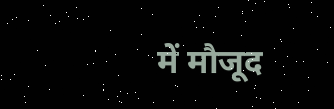में मौजूद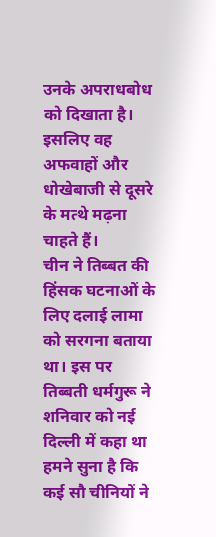उनके अपराधबोध को दिखाता है। इसलिए वह अफवाहों और धोखेबाजी से दूसरे के मत्थे मढ़ना चाहते हैं।
चीन ने तिब्बत की हिंसक घटनाओं के लिए दलाई लामा को सरगना बताया था। इस पर तिब्बती धर्मगुरू ने शनिवार को नई दिल्ली में कहा था हमने सुना है कि कई सौ चीनियों ने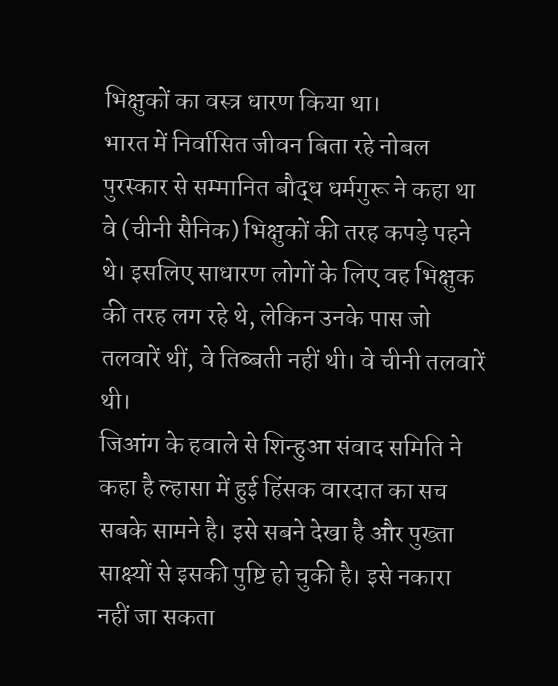भिक्षुकों का वस्त्र धारण किया था।
भारत में निर्वासित जीवन बिता रहे नोबल पुरस्कार से सम्मानित बौद्ध धर्मगुरू ने कहा था वे (चीनी सैनिक) भिक्षुकों की तरह कपड़े पहने थे। इसलिए साधारण लोगों के लिए वह भिक्षुक की तरह लग रहे थे, लेकिन उनके पास जो तलवारें थीं, वे तिब्बती नहीं थी। वे चीनी तलवारें थी।
जिआंग के हवाले से शिन्हुआ संवाद समिति ने कहा है ल्हासा में हुई हिंसक वारदात का सच सबके सामने है। इसे सबने देखा है और पुख्ता साक्ष्यों से इसकी पुष्टि हो चुकी है। इसे नकारा नहीं जा सकता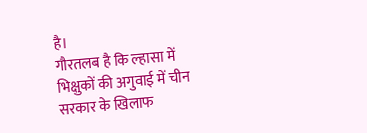है।
गौरतलब है कि ल्हासा में भिक्षुकों की अगुवाई में चीन सरकार के खिलाफ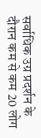सर्वाधिक उग्र प्रदर्शन के दौरान कम से कम 20 लोग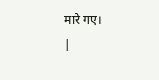मारे गए।
|